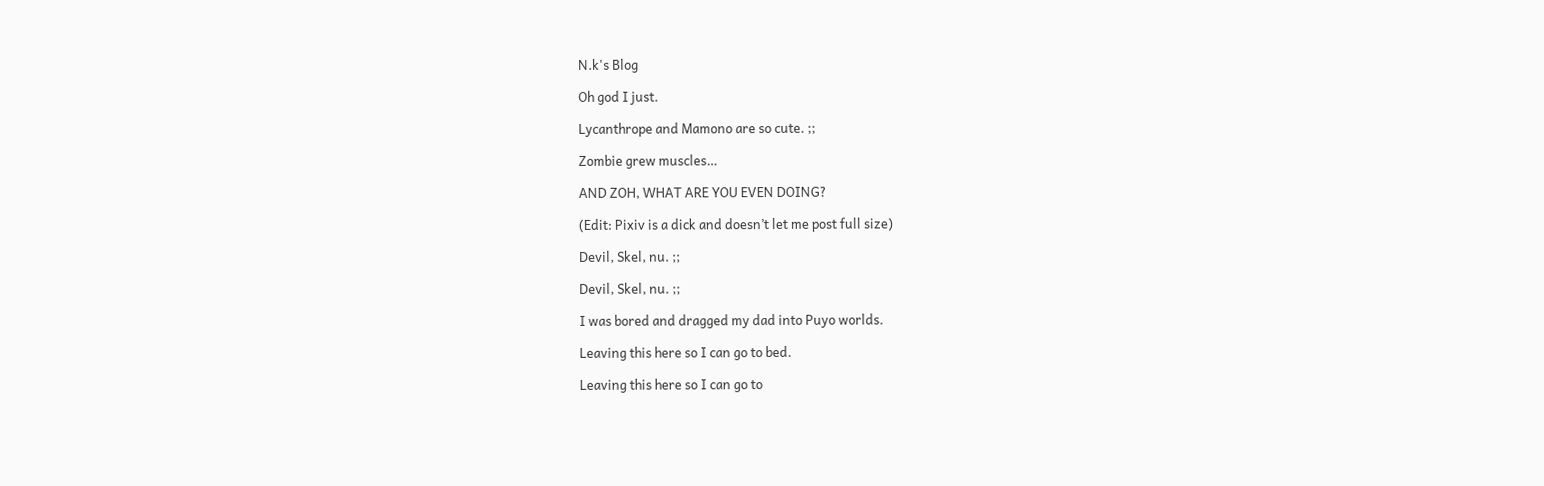N.k's Blog

Oh god I just.

Lycanthrope and Mamono are so cute. ;;

Zombie grew muscles…

AND ZOH, WHAT ARE YOU EVEN DOING?

(Edit: Pixiv is a dick and doesn’t let me post full size)

Devil, Skel, nu. ;;

Devil, Skel, nu. ;;

I was bored and dragged my dad into Puyo worlds.

Leaving this here so I can go to bed.

Leaving this here so I can go to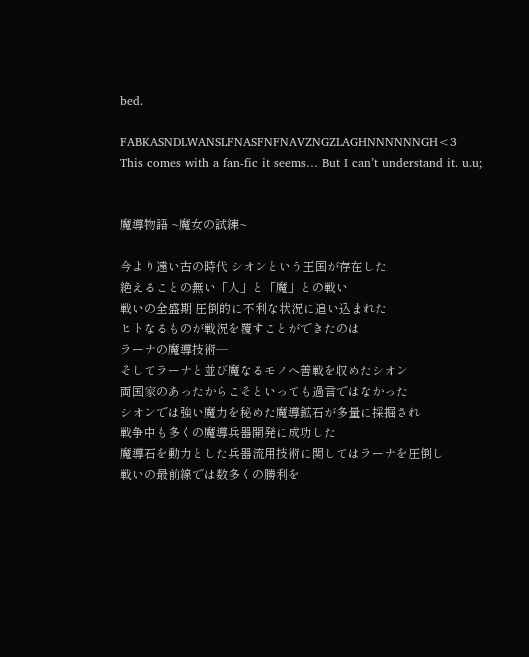bed.

FABKASNDLWANSLFNASFNFNAVZNGZLAGHNNNNNNGH<3
This comes with a fan-fic it seems… But I can’t understand it. u.u;


魔導物語 ~魔女の試練~

今より遠い古の時代 シオンという王国が存在した
絶えることの無い「人」と「魔」との戦い
戦いの全盛期 圧倒的に不利な状況に追い込まれた
ヒトなるものが戦況を覆すことができたのは
ラーナの魔導技術―
そしてラーナと並び魔なるモノへ善戦を収めたシオン
両国家のあったからこそといっても過言ではなかった
シオンでは強い魔力を秘めた魔導鉱石が多量に採掘され
戦争中も多くの魔導兵器開発に成功した
魔導石を動力とした兵器流用技術に関してはラーナを圧倒し
戦いの最前線では数多くの勝利を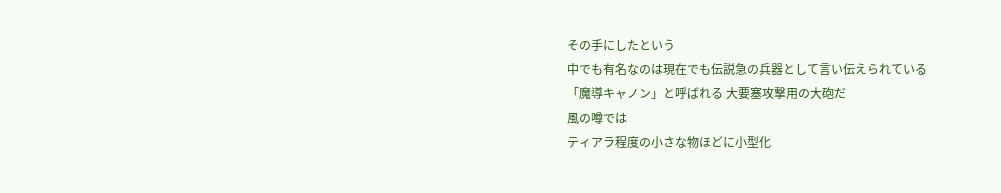その手にしたという
中でも有名なのは現在でも伝説急の兵器として言い伝えられている
「魔導キャノン」と呼ばれる 大要塞攻撃用の大砲だ
風の噂では
ティアラ程度の小さな物ほどに小型化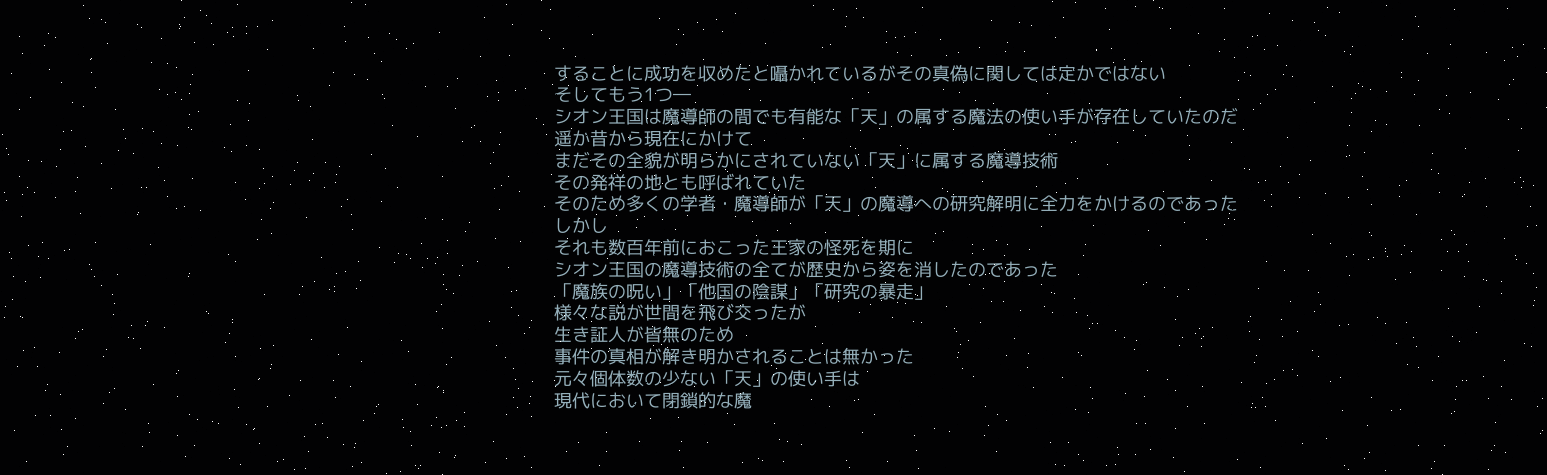することに成功を収めたと囁かれているがその真偽に関しては定かではない
そしてもう1つ―
シオン王国は魔導師の間でも有能な「天」の属する魔法の使い手が存在していたのだ
遥か昔から現在にかけて
まだその全貌が明らかにされていない「天」に属する魔導技術
その発祥の地とも呼ばれていた
そのため多くの学者・魔導師が「天」の魔導への研究解明に全力をかけるのであった
しかし
それも数百年前におこった王家の怪死を期に
シオン王国の魔導技術の全てが歴史から姿を消したのであった
「魔族の呪い」「他国の陰謀」「研究の暴走」
様々な説が世間を飛び交ったが
生き証人が皆無のため
事件の真相が解き明かされることは無かった
元々個体数の少ない「天」の使い手は
現代において閉鎖的な魔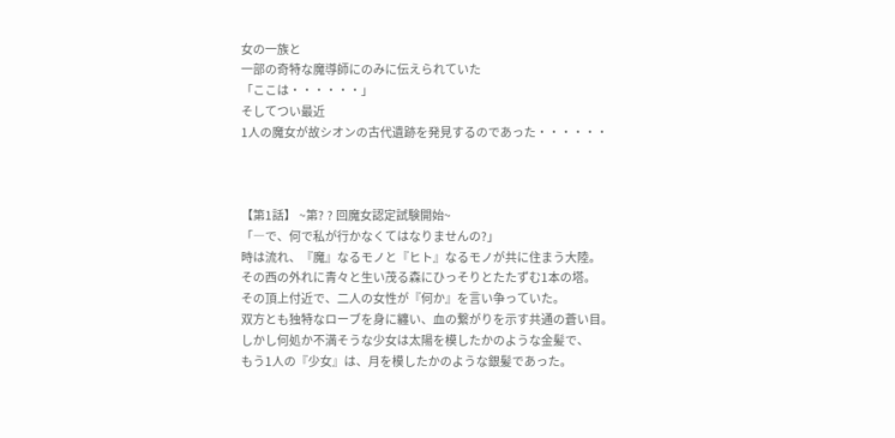女の一族と
一部の奇特な魔導師にのみに伝えられていた
「ここは・・・・・・」
そしてつい最近
1人の魔女が故シオンの古代遺跡を発見するのであった・・・・・・



【第1話】 ~第? ? 回魔女認定試験開始~
「―で、何で私が行かなくてはなりませんの?」
時は流れ、『魔』なるモノと『ヒト』なるモノが共に住まう大陸。
その西の外れに青々と生い茂る森にひっそりとたたずむ1本の塔。
その頂上付近で、二人の女性が『何か』を言い争っていた。
双方とも独特なローブを身に纏い、血の繋がりを示す共通の蒼い目。
しかし何処か不満そうな少女は太陽を模したかのような金髪で、
もう1人の『少女』は、月を模したかのような銀髪であった。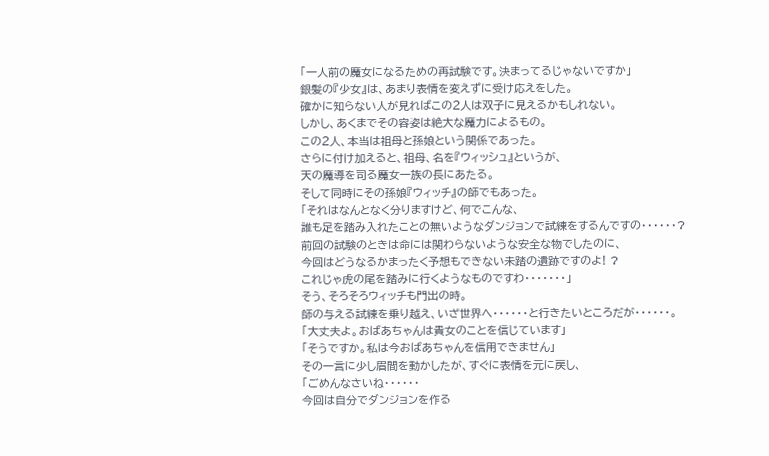「一人前の魔女になるための再試験です。決まってるじゃないですか」
銀髪の『少女』は、あまり表情を変えずに受け応えをした。
確かに知らない人が見ればこの2人は双子に見えるかもしれない。
しかし、あくまでその容姿は絶大な魔力によるもの。
この2人、本当は祖母と孫娘という関係であった。
さらに付け加えると、祖母、名を『ウィッシュ』というが、
天の魔導を司る魔女一族の長にあたる。
そして同時にその孫娘『ウィッチ』の師でもあった。
「それはなんとなく分りますけど、何でこんな、
誰も足を踏み入れたことの無いようなダンジョンで試練をするんですの・・・・・・?
前回の試験のときは命には関わらないような安全な物でしたのに、
今回はどうなるかまったく予想もできない未踏の遺跡ですのよ! ?
これじゃ虎の尾を踏みに行くようなものですわ・・・・・・・」
そう、そろそろウィッチも門出の時。
師の与える試練を乗り越え、いざ世界へ・・・・・・と行きたいところだが・・・・・・。
「大丈夫よ。おばあちゃんは貴女のことを信じています」
「そうですか。私は今おばあちゃんを信用できません」
その一言に少し眉間を動かしたが、すぐに表情を元に戻し、
「ごめんなさいね・・・・・・
今回は自分でダンジョンを作る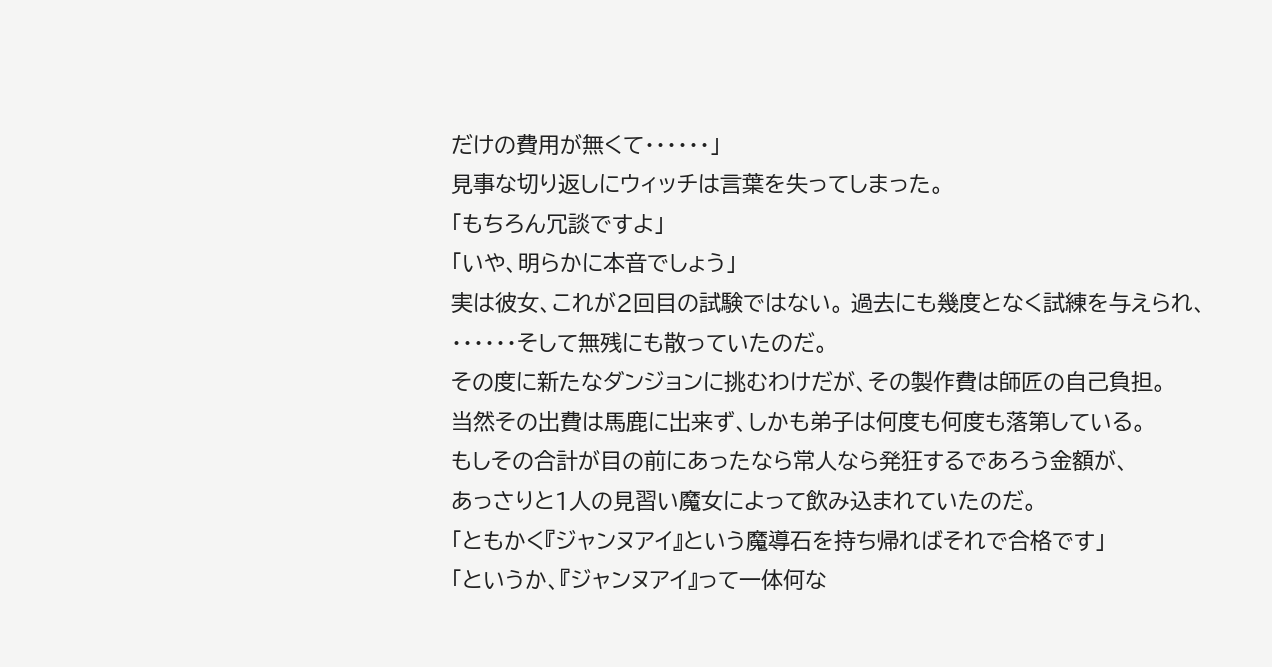だけの費用が無くて・・・・・・」
見事な切り返しにウィッチは言葉を失ってしまった。
「もちろん冗談ですよ」
「いや、明らかに本音でしょう」
実は彼女、これが2回目の試験ではない。 過去にも幾度となく試練を与えられ、
・・・・・・そして無残にも散っていたのだ。
その度に新たなダンジョンに挑むわけだが、その製作費は師匠の自己負担。
当然その出費は馬鹿に出来ず、しかも弟子は何度も何度も落第している。
もしその合計が目の前にあったなら常人なら発狂するであろう金額が、
あっさりと1人の見習い魔女によって飲み込まれていたのだ。
「ともかく『ジャンヌアイ』という魔導石を持ち帰ればそれで合格です」
「というか、『ジャンヌアイ』って一体何な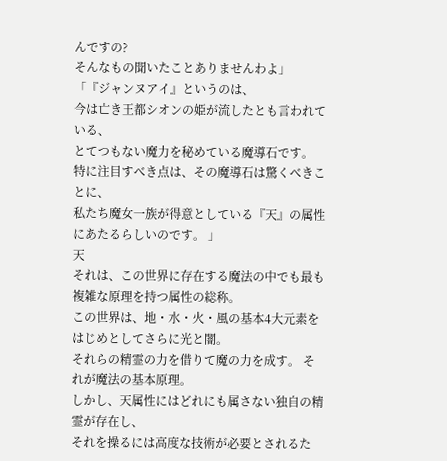んですの?
そんなもの聞いたことありませんわよ」
「『ジャンヌアイ』というのは、
今は亡き王都シオンの姫が流したとも言われている、
とてつもない魔力を秘めている魔導石です。
特に注目すべき点は、その魔導石は驚くべきことに、
私たち魔女一族が得意としている『天』の属性にあたるらしいのです。 」
天
それは、この世界に存在する魔法の中でも最も複雑な原理を持つ属性の総称。
この世界は、地・水・火・風の基本4大元素をはじめとしてさらに光と闇。
それらの精霊の力を借りて魔の力を成す。 それが魔法の基本原理。
しかし、天属性にはどれにも属さない独自の精霊が存在し、
それを操るには高度な技術が必要とされるた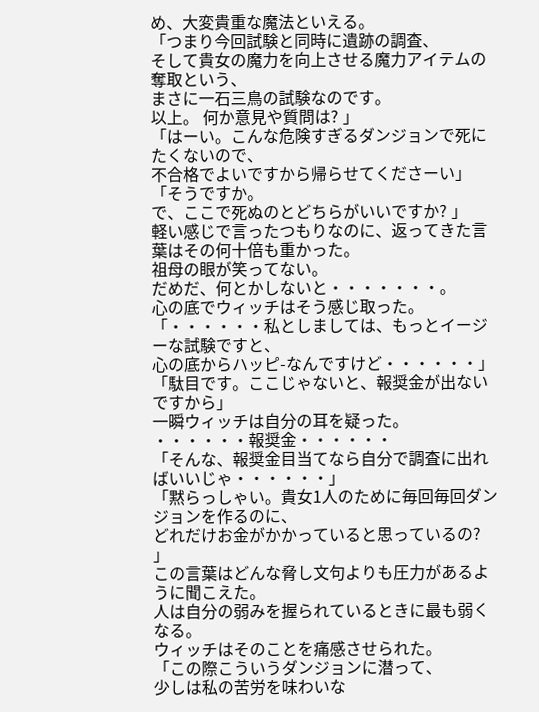め、大変貴重な魔法といえる。
「つまり今回試験と同時に遺跡の調査、
そして貴女の魔力を向上させる魔力アイテムの奪取という、
まさに一石三鳥の試験なのです。
以上。 何か意見や質問は? 」
「はーい。こんな危険すぎるダンジョンで死にたくないので、
不合格でよいですから帰らせてくださーい」
「そうですか。
で、ここで死ぬのとどちらがいいですか? 」
軽い感じで言ったつもりなのに、返ってきた言葉はその何十倍も重かった。
祖母の眼が笑ってない。
だめだ、何とかしないと・・・・・・・。
心の底でウィッチはそう感じ取った。
「・・・・・・私としましては、もっとイージーな試験ですと、
心の底からハッピ-なんですけど・・・・・・」
「駄目です。ここじゃないと、報奨金が出ないですから」
一瞬ウィッチは自分の耳を疑った。
・・・・・・報奨金・・・・・・
「そんな、報奨金目当てなら自分で調査に出ればいいじゃ・・・・・・」
「黙らっしゃい。貴女1人のために毎回毎回ダンジョンを作るのに、
どれだけお金がかかっていると思っているの? 」
この言葉はどんな脅し文句よりも圧力があるように聞こえた。
人は自分の弱みを握られているときに最も弱くなる。
ウィッチはそのことを痛感させられた。
「この際こういうダンジョンに潜って、
少しは私の苦労を味わいな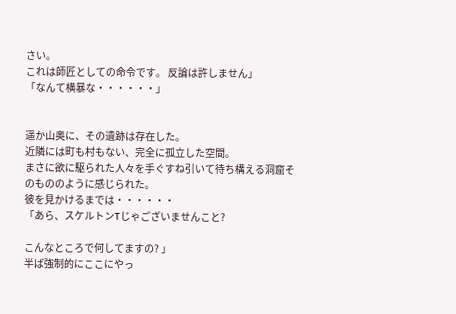さい。
これは師匠としての命令です。 反論は許しません」
「なんて横暴な・・・・・・」


遥か山奥に、その遺跡は存在した。
近隣には町も村もない、完全に孤立した空間。
まさに欲に駆られた人々を手ぐすね引いて待ち構える洞窟そのもののように感じられた。
彼を見かけるまでは・・・・・・
「あら、スケルトンTじゃございませんこと?

こんなところで何してますの? 」
半ば強制的にここにやっ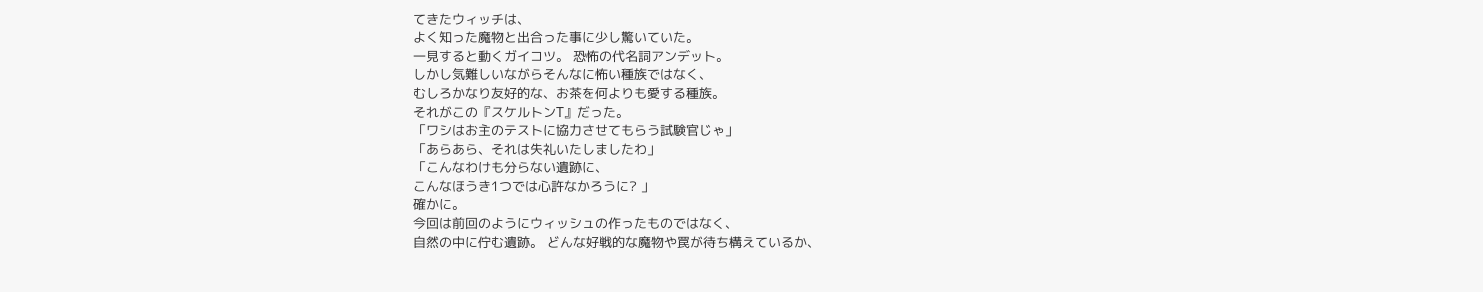てきたウィッチは、
よく知った魔物と出合った事に少し驚いていた。
一見すると動くガイコツ。 恐怖の代名詞アンデット。
しかし気難しいながらそんなに怖い種族ではなく、
むしろかなり友好的な、お茶を何よりも愛する種族。
それがこの『スケルトンT』だった。
「ワシはお主のテストに協力させてもらう試験官じゃ」
「あらあら、それは失礼いたしましたわ」
「こんなわけも分らない遺跡に、
こんなほうき1つでは心許なかろうに? 」
確かに。
今回は前回のようにウィッシュの作ったものではなく、
自然の中に佇む遺跡。 どんな好戦的な魔物や罠が待ち構えているか、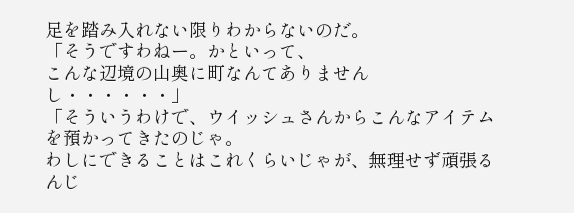足を踏み入れない限りわからないのだ。
「そうですわねー。かといって、
こんな辺境の山奥に町なんてありませんし・・・・・・」
「そういうわけで、ウイッシュさんからこんなアイテムを預かってきたのじゃ。
わしにできることはこれくらいじゃが、無理せず頑張るんじ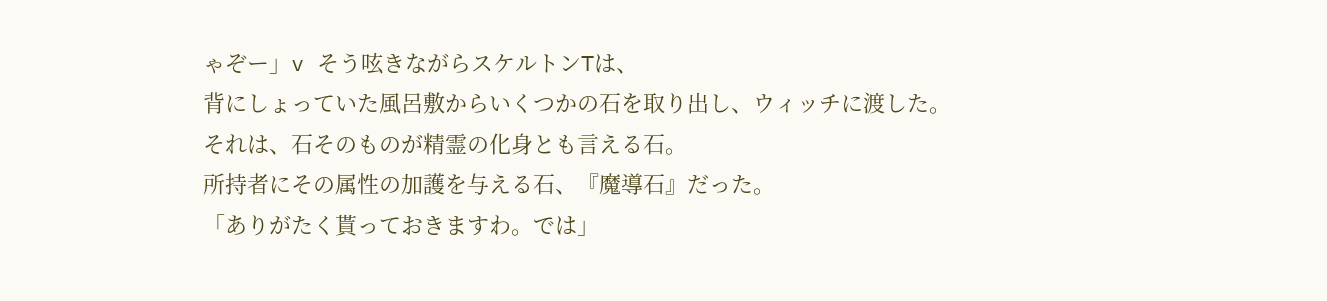ゃぞー」v そう呟きながらスケルトンTは、
背にしょっていた風呂敷からいくつかの石を取り出し、ウィッチに渡した。
それは、石そのものが精霊の化身とも言える石。
所持者にその属性の加護を与える石、『魔導石』だった。
「ありがたく貰っておきますわ。では」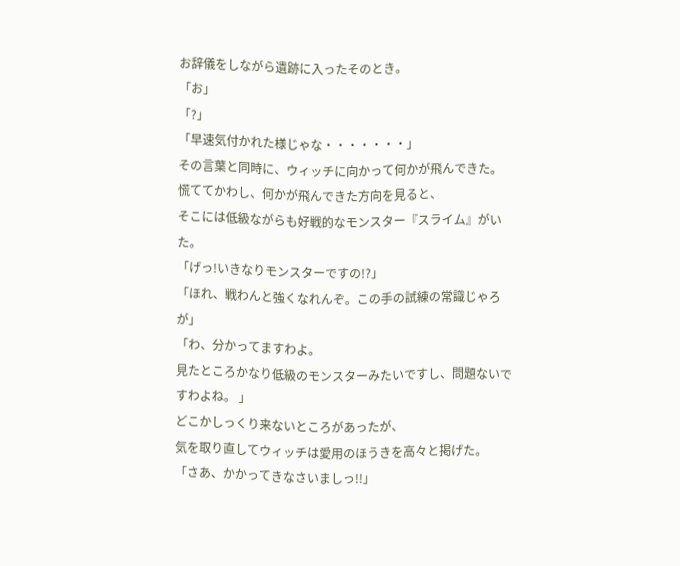お辞儀をしながら遺跡に入ったそのとき。
「お」
「?」
「早速気付かれた様じゃな・・・・・・・」
その言葉と同時に、ウィッチに向かって何かが飛んできた。
慌ててかわし、何かが飛んできた方向を見ると、
そこには低級ながらも好戦的なモンスター『スライム』がいた。
「げっ!いきなりモンスターですの!?」
「ほれ、戦わんと強くなれんぞ。この手の試練の常識じゃろが」
「わ、分かってますわよ。
見たところかなり低級のモンスターみたいですし、問題ないですわよね。 」
どこかしっくり来ないところがあったが、
気を取り直してウィッチは愛用のほうきを高々と掲げた。
「さあ、かかってきなさいましっ!!」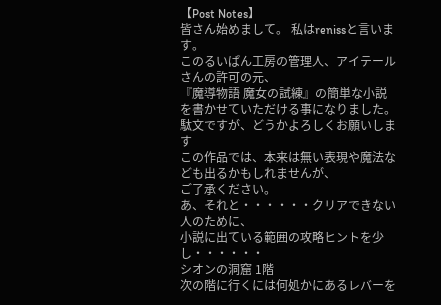【Post Notes】
皆さん始めまして。 私はrenissと言います。
このるいぱん工房の管理人、アイテールさんの許可の元、
『魔導物語 魔女の試練』の簡単な小説を書かせていただける事になりました。
駄文ですが、どうかよろしくお願いします
この作品では、本来は無い表現や魔法なども出るかもしれませんが、
ご了承ください。
あ、それと・・・・・・クリアできない人のために、
小説に出ている範囲の攻略ヒントを少し・・・・・・
シオンの洞窟 1階
次の階に行くには何処かにあるレバーを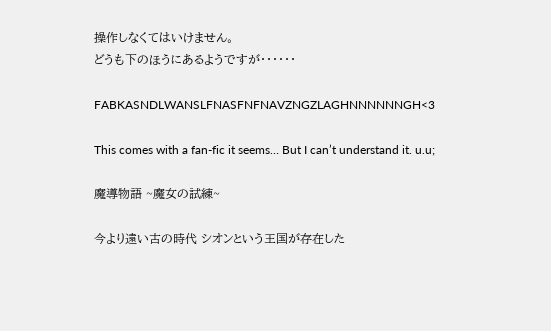操作しなくてはいけません。
どうも下のほうにあるようですが・・・・・・

FABKASNDLWANSLFNASFNFNAVZNGZLAGHNNNNNNGH<3

This comes with a fan-fic it seems… But I can’t understand it. u.u;

魔導物語 ~魔女の試練~

今より遠い古の時代 シオンという王国が存在した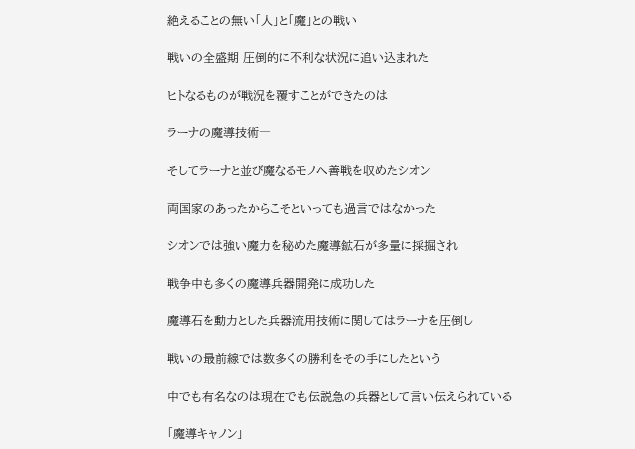絶えることの無い「人」と「魔」との戦い

戦いの全盛期 圧倒的に不利な状況に追い込まれた

ヒトなるものが戦況を覆すことができたのは

ラーナの魔導技術―

そしてラーナと並び魔なるモノへ善戦を収めたシオン

両国家のあったからこそといっても過言ではなかった

シオンでは強い魔力を秘めた魔導鉱石が多量に採掘され

戦争中も多くの魔導兵器開発に成功した

魔導石を動力とした兵器流用技術に関してはラーナを圧倒し

戦いの最前線では数多くの勝利をその手にしたという

中でも有名なのは現在でも伝説急の兵器として言い伝えられている

「魔導キャノン」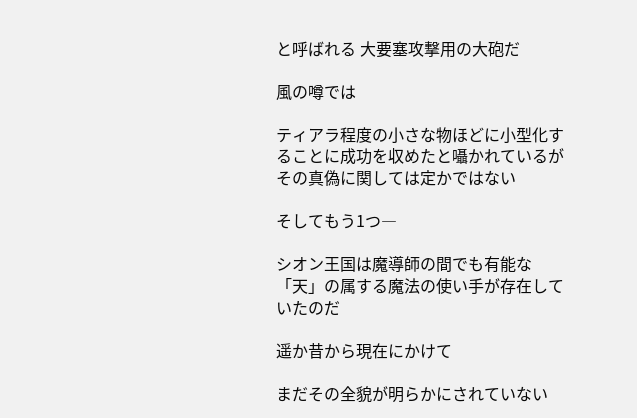と呼ばれる 大要塞攻撃用の大砲だ

風の噂では

ティアラ程度の小さな物ほどに小型化することに成功を収めたと囁かれているがその真偽に関しては定かではない

そしてもう1つ―

シオン王国は魔導師の間でも有能な「天」の属する魔法の使い手が存在していたのだ

遥か昔から現在にかけて

まだその全貌が明らかにされていない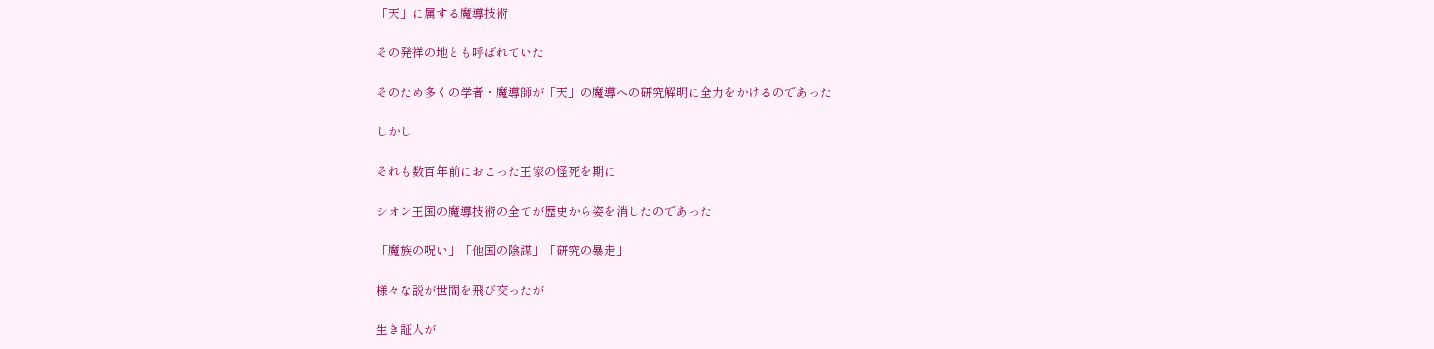「天」に属する魔導技術

その発祥の地とも呼ばれていた

そのため多くの学者・魔導師が「天」の魔導への研究解明に全力をかけるのであった

しかし

それも数百年前におこった王家の怪死を期に

シオン王国の魔導技術の全てが歴史から姿を消したのであった

「魔族の呪い」「他国の陰謀」「研究の暴走」

様々な説が世間を飛び交ったが

生き証人が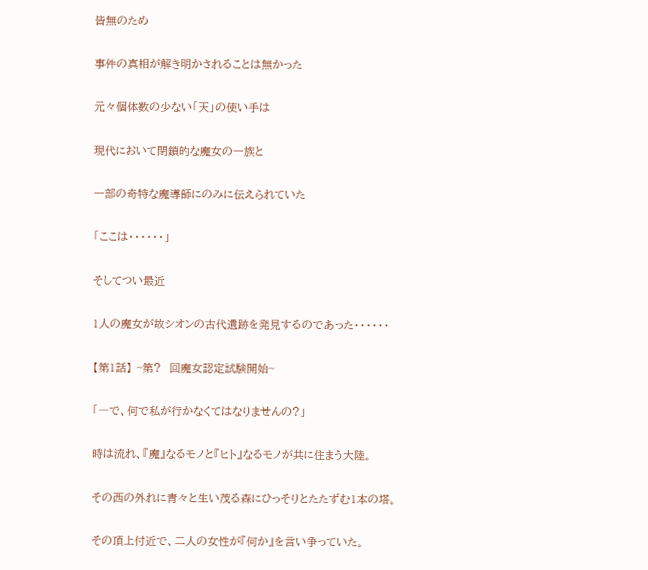皆無のため

事件の真相が解き明かされることは無かった

元々個体数の少ない「天」の使い手は

現代において閉鎖的な魔女の一族と

一部の奇特な魔導師にのみに伝えられていた

「ここは・・・・・・」

そしてつい最近

1人の魔女が故シオンの古代遺跡を発見するのであった・・・・・・

【第1話】 ~第?  回魔女認定試験開始~

「―で、何で私が行かなくてはなりませんの?」

時は流れ、『魔』なるモノと『ヒト』なるモノが共に住まう大陸。

その西の外れに青々と生い茂る森にひっそりとたたずむ1本の塔。

その頂上付近で、二人の女性が『何か』を言い争っていた。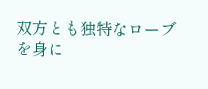双方とも独特なローブを身に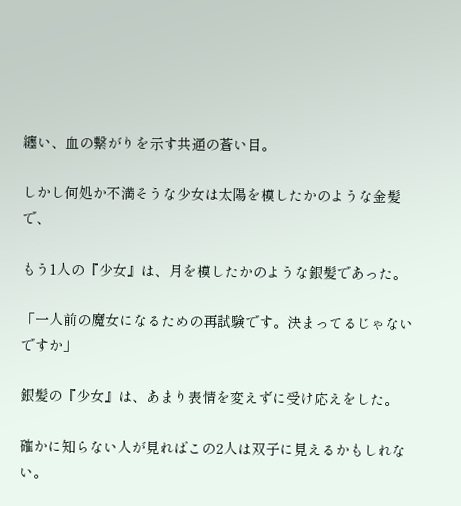纏い、血の繋がりを示す共通の蒼い目。

しかし何処か不満そうな少女は太陽を模したかのような金髪で、

もう1人の『少女』は、月を模したかのような銀髪であった。

「一人前の魔女になるための再試験です。決まってるじゃないですか」

銀髪の『少女』は、あまり表情を変えずに受け応えをした。

確かに知らない人が見ればこの2人は双子に見えるかもしれない。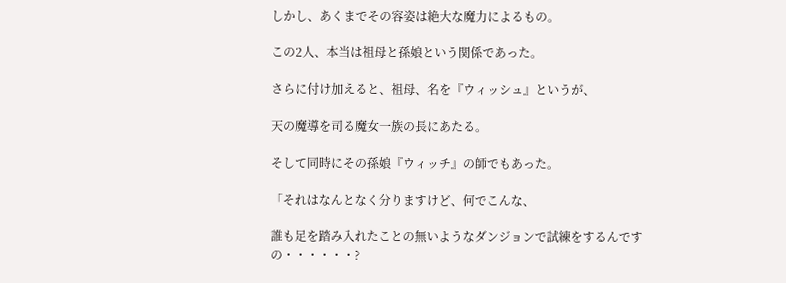しかし、あくまでその容姿は絶大な魔力によるもの。

この2人、本当は祖母と孫娘という関係であった。

さらに付け加えると、祖母、名を『ウィッシュ』というが、

天の魔導を司る魔女一族の長にあたる。

そして同時にその孫娘『ウィッチ』の師でもあった。

「それはなんとなく分りますけど、何でこんな、

誰も足を踏み入れたことの無いようなダンジョンで試練をするんですの・・・・・・?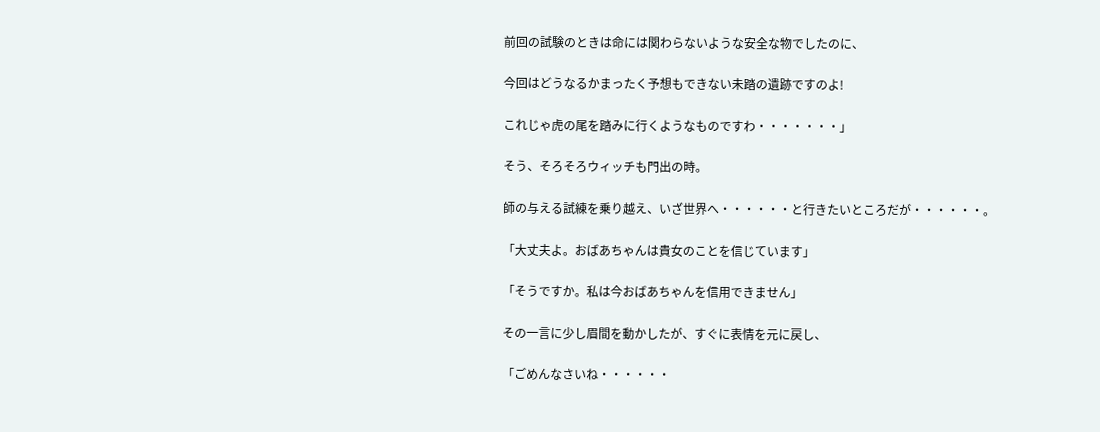前回の試験のときは命には関わらないような安全な物でしたのに、

今回はどうなるかまったく予想もできない未踏の遺跡ですのよ!

これじゃ虎の尾を踏みに行くようなものですわ・・・・・・・」

そう、そろそろウィッチも門出の時。

師の与える試練を乗り越え、いざ世界へ・・・・・・と行きたいところだが・・・・・・。

「大丈夫よ。おばあちゃんは貴女のことを信じています」

「そうですか。私は今おばあちゃんを信用できません」

その一言に少し眉間を動かしたが、すぐに表情を元に戻し、

「ごめんなさいね・・・・・・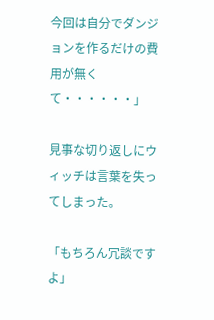今回は自分でダンジョンを作るだけの費用が無くて・・・・・・」

見事な切り返しにウィッチは言葉を失ってしまった。

「もちろん冗談ですよ」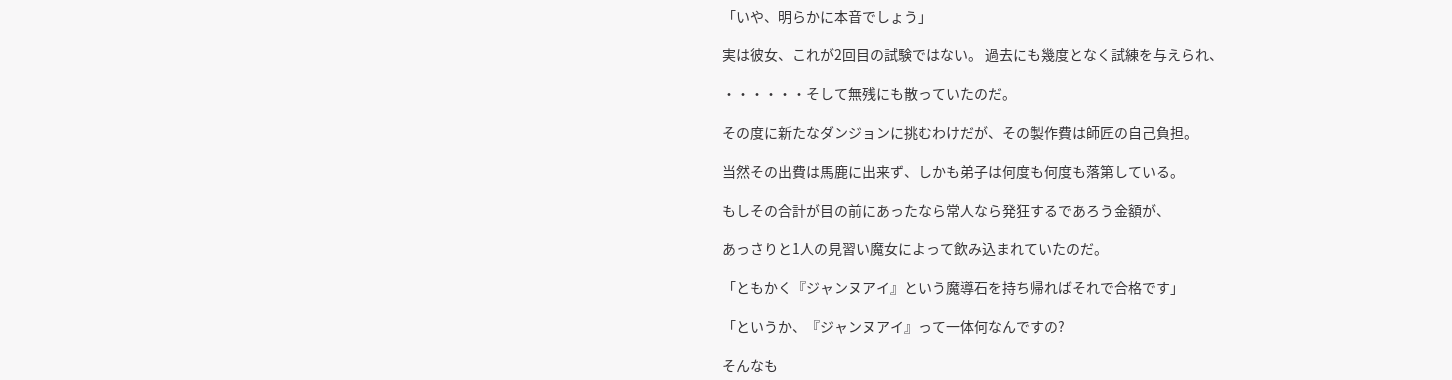「いや、明らかに本音でしょう」

実は彼女、これが2回目の試験ではない。 過去にも幾度となく試練を与えられ、

・・・・・・そして無残にも散っていたのだ。

その度に新たなダンジョンに挑むわけだが、その製作費は師匠の自己負担。

当然その出費は馬鹿に出来ず、しかも弟子は何度も何度も落第している。

もしその合計が目の前にあったなら常人なら発狂するであろう金額が、

あっさりと1人の見習い魔女によって飲み込まれていたのだ。

「ともかく『ジャンヌアイ』という魔導石を持ち帰ればそれで合格です」

「というか、『ジャンヌアイ』って一体何なんですの?

そんなも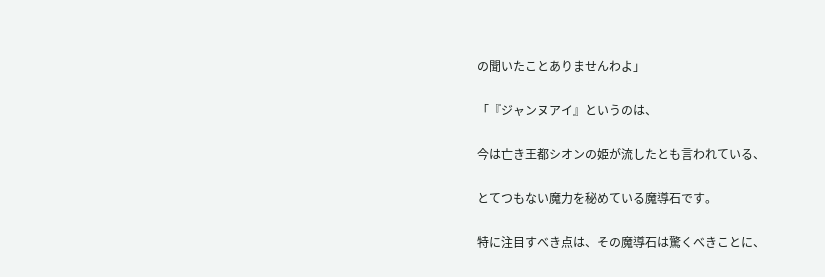の聞いたことありませんわよ」

「『ジャンヌアイ』というのは、

今は亡き王都シオンの姫が流したとも言われている、

とてつもない魔力を秘めている魔導石です。

特に注目すべき点は、その魔導石は驚くべきことに、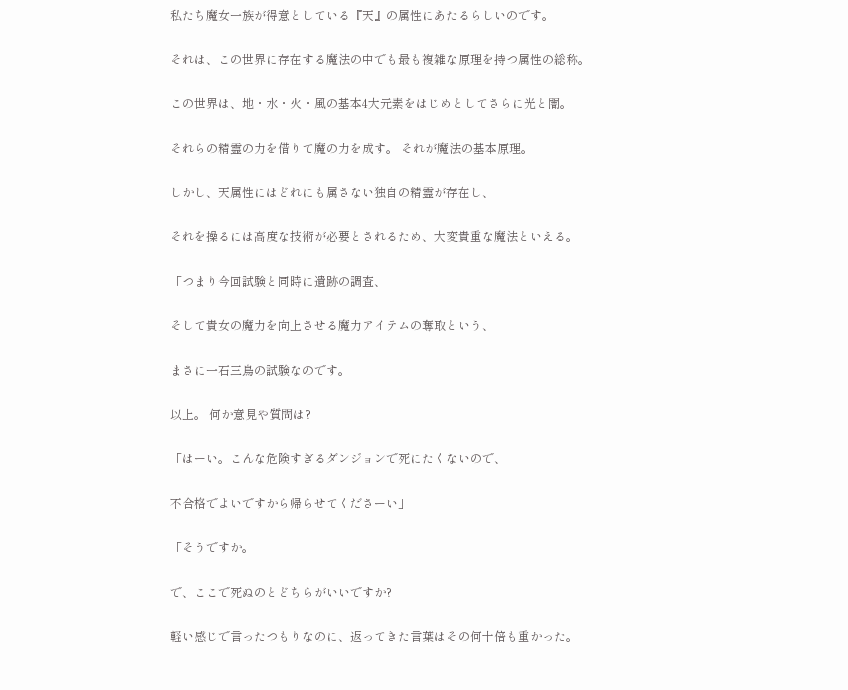私たち魔女一族が得意としている『天』の属性にあたるらしいのです。

それは、この世界に存在する魔法の中でも最も複雑な原理を持つ属性の総称。

この世界は、地・水・火・風の基本4大元素をはじめとしてさらに光と闇。

それらの精霊の力を借りて魔の力を成す。 それが魔法の基本原理。

しかし、天属性にはどれにも属さない独自の精霊が存在し、

それを操るには高度な技術が必要とされるため、大変貴重な魔法といえる。

「つまり今回試験と同時に遺跡の調査、

そして貴女の魔力を向上させる魔力アイテムの奪取という、

まさに一石三鳥の試験なのです。

以上。 何か意見や質問は?

「はーい。こんな危険すぎるダンジョンで死にたくないので、

不合格でよいですから帰らせてくださーい」

「そうですか。

で、ここで死ぬのとどちらがいいですか?

軽い感じで言ったつもりなのに、返ってきた言葉はその何十倍も重かった。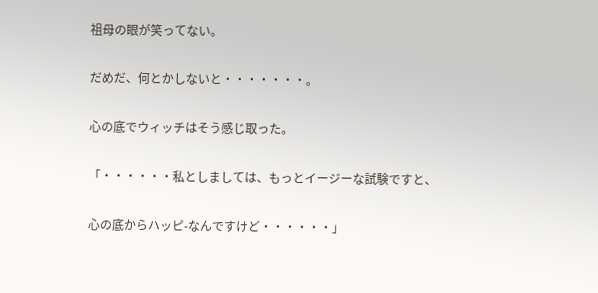祖母の眼が笑ってない。

だめだ、何とかしないと・・・・・・・。

心の底でウィッチはそう感じ取った。

「・・・・・・私としましては、もっとイージーな試験ですと、

心の底からハッピ-なんですけど・・・・・・」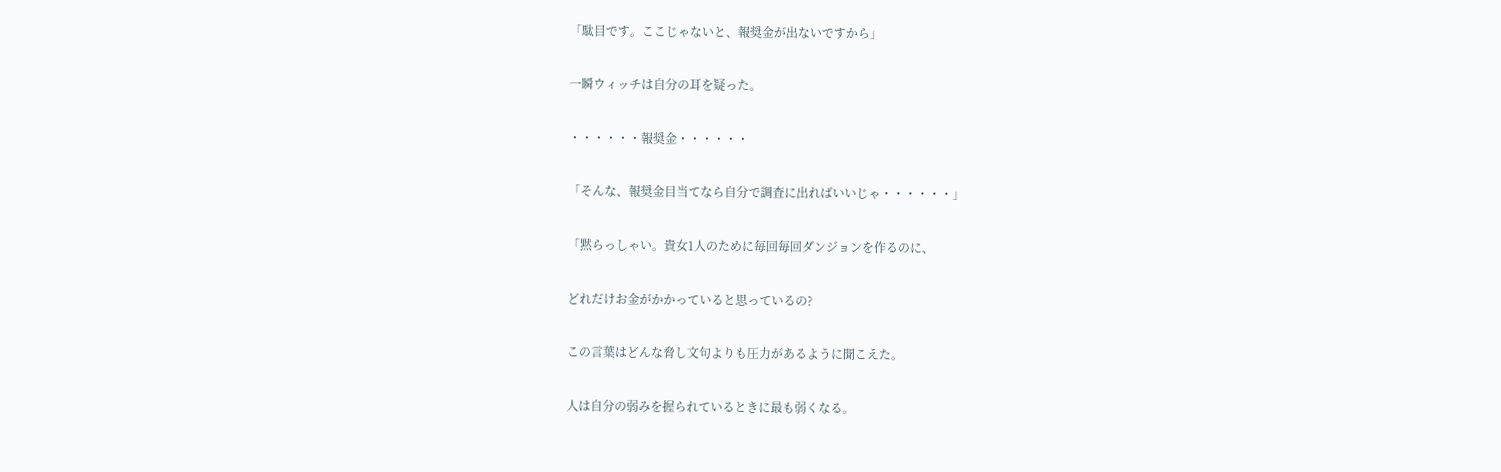「駄目です。ここじゃないと、報奨金が出ないですから」

一瞬ウィッチは自分の耳を疑った。

・・・・・・報奨金・・・・・・

「そんな、報奨金目当てなら自分で調査に出ればいいじゃ・・・・・・」

「黙らっしゃい。貴女1人のために毎回毎回ダンジョンを作るのに、

どれだけお金がかかっていると思っているの?

この言葉はどんな脅し文句よりも圧力があるように聞こえた。

人は自分の弱みを握られているときに最も弱くなる。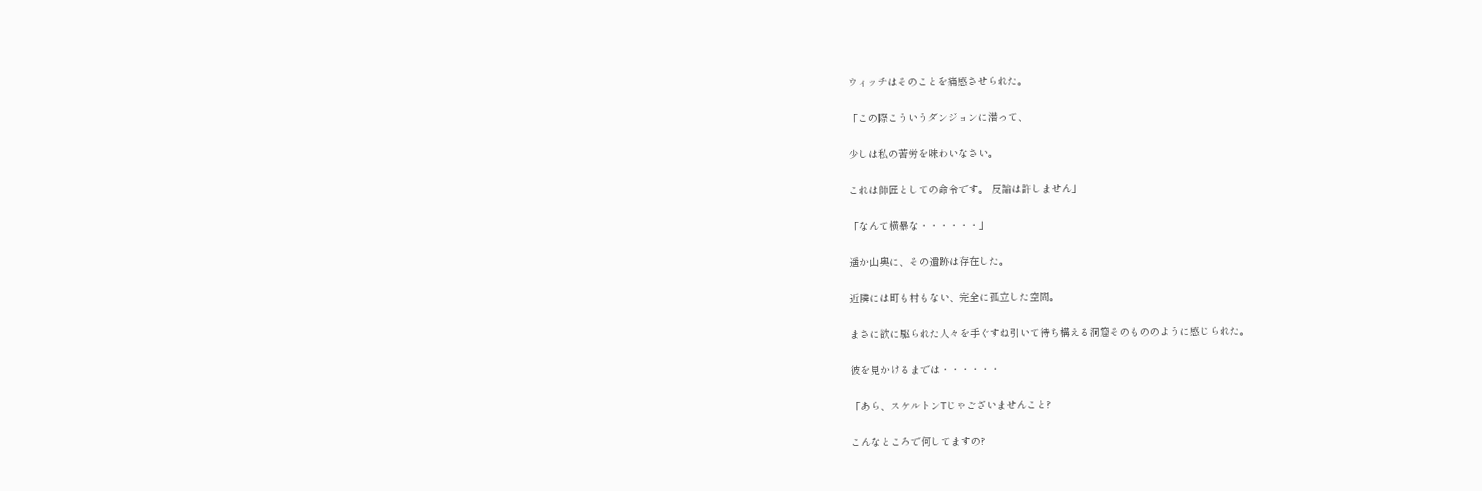ウィッチはそのことを痛感させられた。

「この際こういうダンジョンに潜って、

少しは私の苦労を味わいなさい。

これは師匠としての命令です。 反論は許しません」

「なんて横暴な・・・・・・」

遥か山奥に、その遺跡は存在した。

近隣には町も村もない、完全に孤立した空間。

まさに欲に駆られた人々を手ぐすね引いて待ち構える洞窟そのもののように感じられた。

彼を見かけるまでは・・・・・・

「あら、スケルトンTじゃございませんこと?

こんなところで何してますの?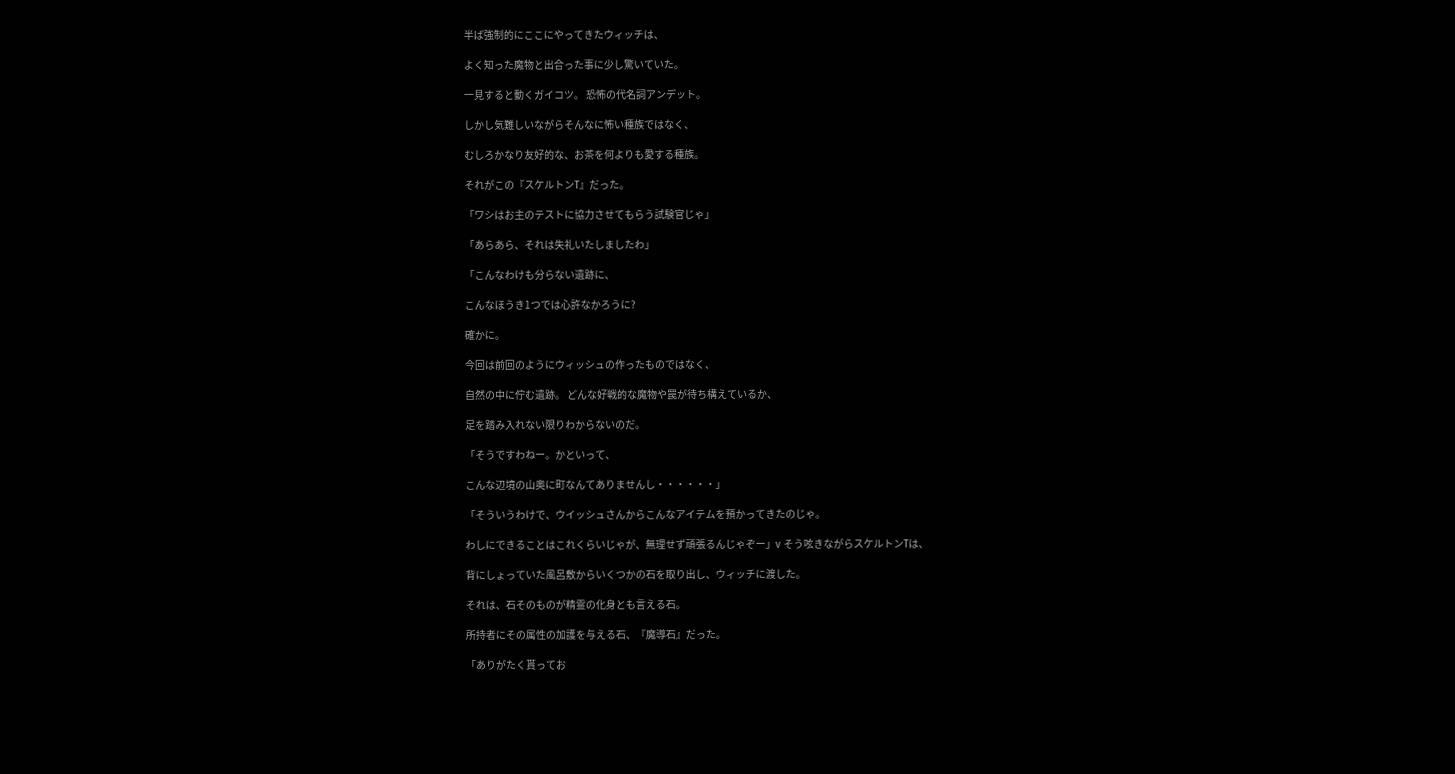半ば強制的にここにやってきたウィッチは、

よく知った魔物と出合った事に少し驚いていた。

一見すると動くガイコツ。 恐怖の代名詞アンデット。

しかし気難しいながらそんなに怖い種族ではなく、

むしろかなり友好的な、お茶を何よりも愛する種族。

それがこの『スケルトンT』だった。

「ワシはお主のテストに協力させてもらう試験官じゃ」

「あらあら、それは失礼いたしましたわ」

「こんなわけも分らない遺跡に、

こんなほうき1つでは心許なかろうに?

確かに。

今回は前回のようにウィッシュの作ったものではなく、

自然の中に佇む遺跡。 どんな好戦的な魔物や罠が待ち構えているか、

足を踏み入れない限りわからないのだ。

「そうですわねー。かといって、

こんな辺境の山奥に町なんてありませんし・・・・・・」

「そういうわけで、ウイッシュさんからこんなアイテムを預かってきたのじゃ。

わしにできることはこれくらいじゃが、無理せず頑張るんじゃぞー」v そう呟きながらスケルトンTは、

背にしょっていた風呂敷からいくつかの石を取り出し、ウィッチに渡した。

それは、石そのものが精霊の化身とも言える石。

所持者にその属性の加護を与える石、『魔導石』だった。

「ありがたく貰ってお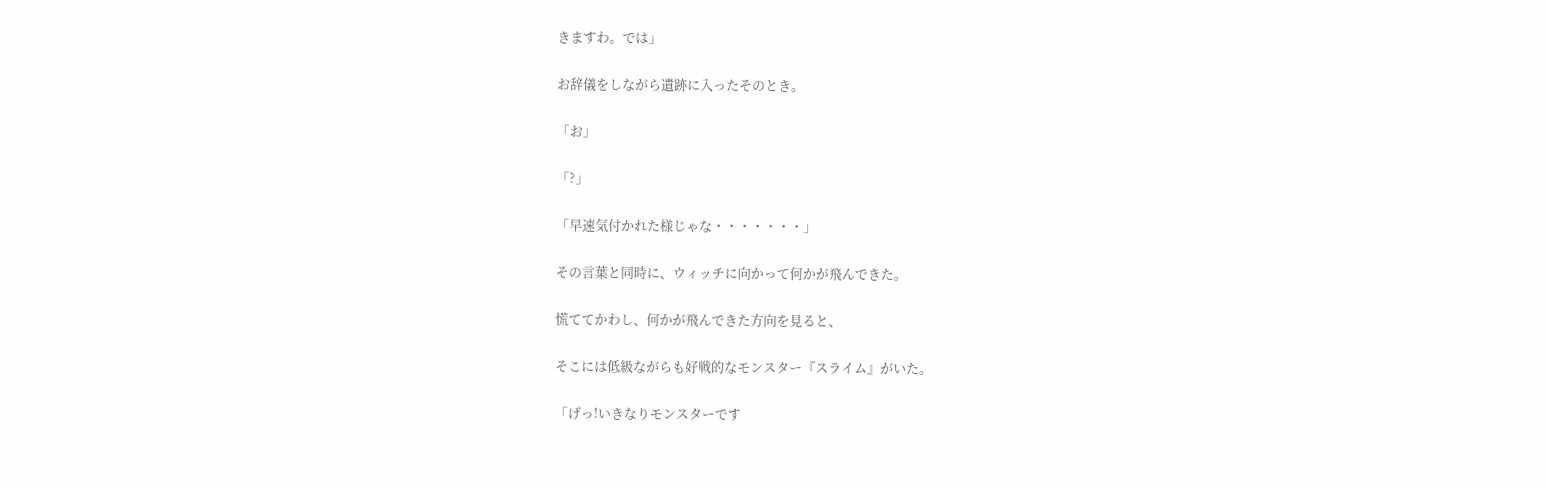きますわ。では」

お辞儀をしながら遺跡に入ったそのとき。

「お」

「?」

「早速気付かれた様じゃな・・・・・・・」

その言葉と同時に、ウィッチに向かって何かが飛んできた。

慌ててかわし、何かが飛んできた方向を見ると、

そこには低級ながらも好戦的なモンスター『スライム』がいた。

「げっ!いきなりモンスターです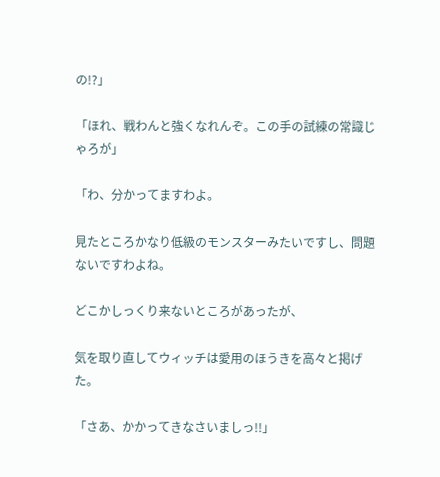の!?」

「ほれ、戦わんと強くなれんぞ。この手の試練の常識じゃろが」

「わ、分かってますわよ。

見たところかなり低級のモンスターみたいですし、問題ないですわよね。

どこかしっくり来ないところがあったが、

気を取り直してウィッチは愛用のほうきを高々と掲げた。

「さあ、かかってきなさいましっ!!」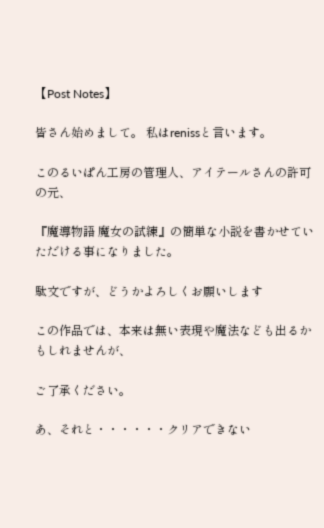【Post Notes】

皆さん始めまして。 私はrenissと言います。

このるいぱん工房の管理人、アイテールさんの許可の元、

『魔導物語 魔女の試練』の簡単な小説を書かせていただける事になりました。

駄文ですが、どうかよろしくお願いします

この作品では、本来は無い表現や魔法なども出るかもしれませんが、

ご了承ください。

あ、それと・・・・・・クリアできない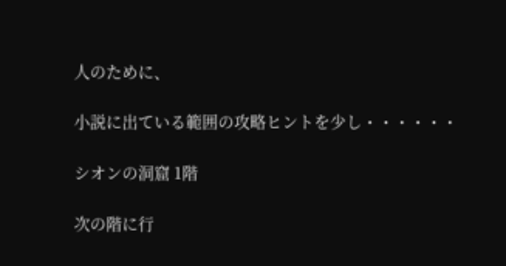人のために、

小説に出ている範囲の攻略ヒントを少し・・・・・・

シオンの洞窟 1階

次の階に行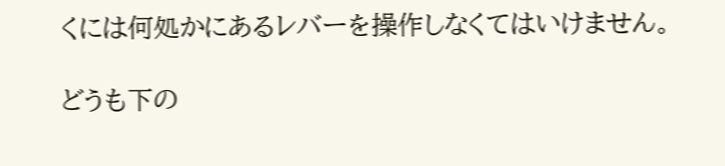くには何処かにあるレバーを操作しなくてはいけません。

どうも下の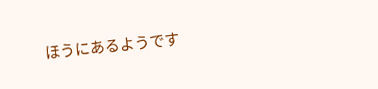ほうにあるようです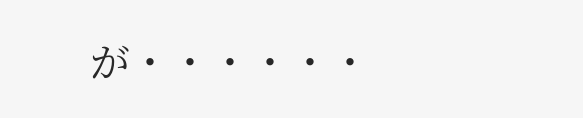が・・・・・・